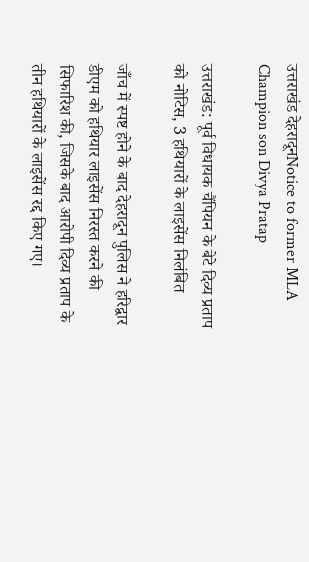उत्तराखंड देहरादूनNotice to former MLA Champion son Divya Pratap

उत्तराखंड: पूर्व विधायक चैंपियन के बेटे दिव्य प्रताप को नोटिस, 3 हथियारों के लाइसेंस निलंबित

जाँच में स्पष्ट होने के बाद देहरादून पुलिस ने हरिद्वार डीएम को हथियार लाइसेंस निरस्त करने की सिफारिश की, जिसके बाद आरोपी दिव्य प्रताप के तीन हथियारों के लाइसेंस रद्द किए गए।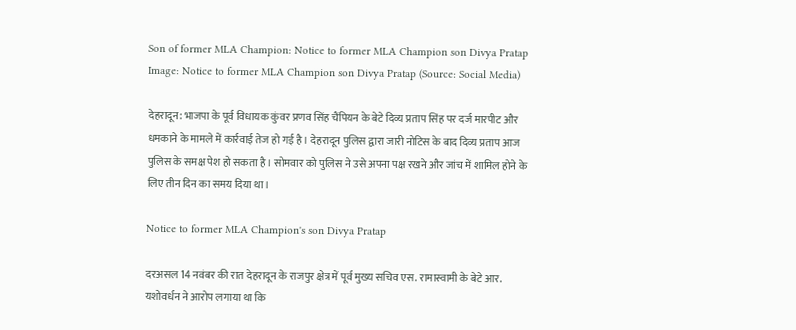Son of former MLA Champion: Notice to former MLA Champion son Divya Pratap
Image: Notice to former MLA Champion son Divya Pratap (Source: Social Media)

देहरादून: भाजपा के पूर्व विधायक कुंवर प्रणव सिंह चैंपियन के बेटे दिव्य प्रताप सिंह पर दर्ज मारपीट और धमकाने के मामले में कार्रवाई तेज हो गई है। देहरादून पुलिस द्वारा जारी नोटिस के बाद दिव्य प्रताप आज पुलिस के समक्ष पेश हो सकता है। सोमवार को पुलिस ने उसे अपना पक्ष रखने और जांच में शामिल होने के लिए तीन दिन का समय दिया था।

Notice to former MLA Champion's son Divya Pratap

दरअसल 14 नवंबर की रात देहरादून के राजपुर क्षेत्र में पूर्व मुख्य सचिव एस. रामास्वामी के बेटे आर. यशोवर्धन ने आरोप लगाया था कि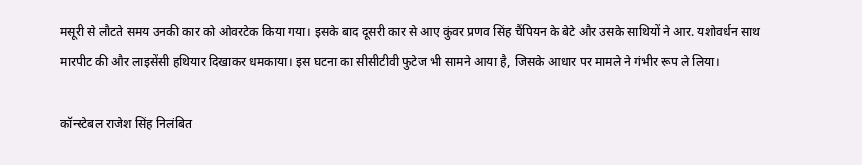मसूरी से लौटते समय उनकी कार को ओवरटेक किया गया। इसके बाद दूसरी कार से आए कुंवर प्रणव सिंह चैंपियन के बेटे और उसके साथियों ने आर. यशोवर्धन साथ मारपीट की और लाइसेंसी हथियार दिखाकर धमकाया। इस घटना का सीसीटीवी फुटेज भी सामने आया है, जिसके आधार पर मामले ने गंभीर रूप ले लिया।

कॉन्स्टेबल राजेश सिंह निलंबित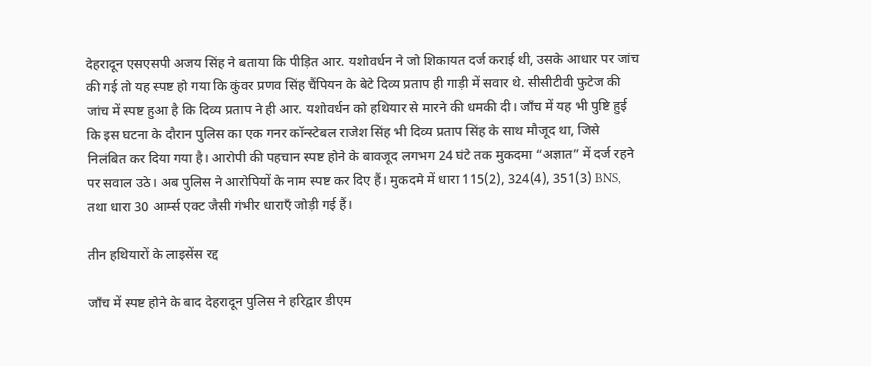देहरादून एसएसपी अजय सिंह ने बताया कि पीड़ित आर. यशोवर्धन ने जो शिकायत दर्ज कराई थी, उसके आधार पर जांच की गई तो यह स्पष्ट हो गया कि कुंवर प्रणव सिंह चैंपियन के बेटे दिव्य प्रताप ही गाड़ी में सवार थे. सीसीटीवी फुटेज की जांच में स्पष्ट हुआ है कि दिव्य प्रताप ने ही आर. यशोवर्धन को हथियार से मारने की धमकी दी। जाँच में यह भी पुष्टि हुई कि इस घटना के दौरान पुलिस का एक गनर कॉन्स्टेबल राजेश सिंह भी दिव्य प्रताप सिंह के साथ मौजूद था, जिसे निलंबित कर दिया गया है। आरोपी की पहचान स्पष्ट होने के बावजूद लगभग 24 घंटे तक मुकदमा “अज्ञात” में दर्ज रहने पर सवाल उठे। अब पुलिस ने आरोपियों के नाम स्पष्ट कर दिए हैं। मुकदमे में धारा 115(2), 324(4), 351(3) BNS, तथा धारा 30 आर्म्स एक्ट जैसी गंभीर धाराएँ जोड़ी गई हैं।

तीन हथियारों के लाइसेंस रद्द

जाँच में स्पष्ट होने के बाद देहरादून पुलिस ने हरिद्वार डीएम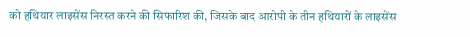को हथियार लाइसेंस निरस्त करने की सिफारिश की, जिसके बाद आरोपी के तीन हथियारों के लाइसेंस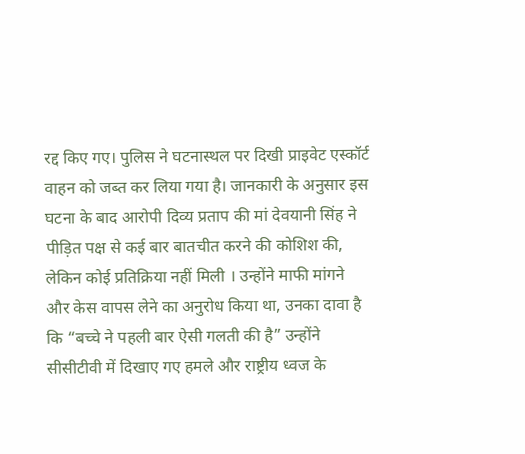रद्द किए गए। पुलिस ने घटनास्थल पर दिखी प्राइवेट एस्कॉर्ट वाहन को जब्त कर लिया गया है। जानकारी के अनुसार इस घटना के बाद आरोपी दिव्य प्रताप की मां देवयानी सिंह ने पीड़ित पक्ष से कई बार बातचीत करने की कोशिश की, लेकिन कोई प्रतिक्रिया नहीं मिली । उन्होंने माफी मांगने और केस वापस लेने का अनुरोध किया था, उनका दावा है कि “बच्चे ने पहली बार ऐसी गलती की है” उन्होंने सीसीटीवी में दिखाए गए हमले और राष्ट्रीय ध्वज के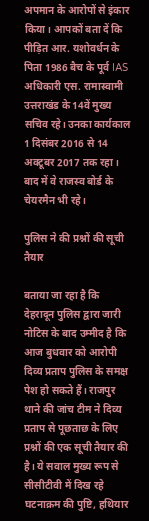अपमान के आरोपों से इंकार किया। आपकों बता दें कि पीड़ित आर. यशोवर्धन के पिता 1986 बैच के पूर्व IAS अधिकारी एस. रामास्वामी उत्तराखंड के 14वें मुख्य सचिव रहे। उनका कार्यकाल 1 दिसंबर 2016 से 14 अक्टूबर 2017 तक रहा। बाद में वे राजस्व बोर्ड के चेयरमैन भी रहे।

पुलिस ने की प्रश्नों की सूची तैयार

बताया जा रहा है कि देहरादून पुलिस द्वारा जारी नोटिस के बाद उम्मीद है कि आज बुधवार को आरोपी दिव्य प्रताप पुलिस के समक्ष पेश हो सकते हैं। राजपुर थाने की जांच टीम ने दिव्य प्रताप से पूछताछ के लिए प्रश्नों की एक सूची तैयार की है। ये सवाल मुख्य रूप से सीसीटीवी में दिख रहे घटनाक्रम की पुष्टि, हथियार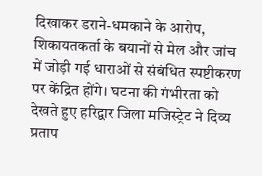दिखाकर डराने-धमकाने के आरोप, शिकायतकर्ता के बयानों से मेल और जांच में जोड़ी गई धाराओं से संबंधित स्पष्टीकरण पर केंद्रित होंगे। घटना की गंभीरता को देखते हुए हरिद्वार जिला मजिस्ट्रेट ने दिव्य प्रताप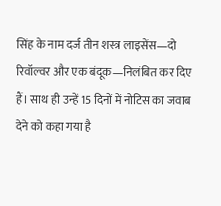सिंह के नाम दर्ज तीन शस्त्र लाइसेंस—दो रिवॉल्वर और एक बंदूक—निलंबित कर दिए हैं। साथ ही उन्हें 15 दिनों में नोटिस का जवाब देने को कहा गया है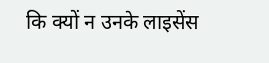कि क्यों न उनके लाइसेंस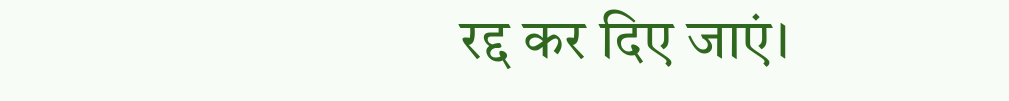रद्द कर दिए जाएं।